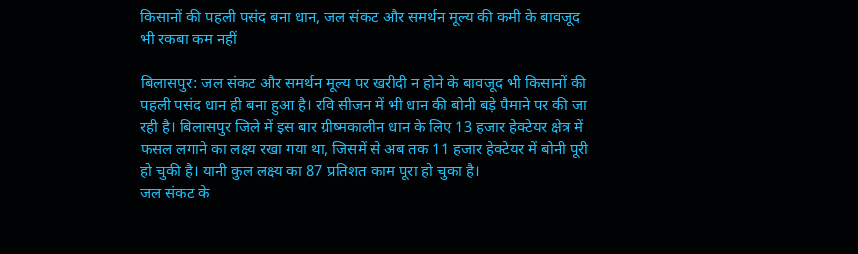किसानों की पहली पसंद बना धान, जल संकट और समर्थन मूल्य की कमी के बावजूद भी रकबा कम नहीं

बिलासपुर: जल संकट और समर्थन मूल्य पर खरीदी न होने के बावजूद भी किसानों की पहली पसंद धान ही बना हुआ है। रवि सीजन में भी धान की बोनी बड़े पैमाने पर की जा रही है। बिलासपुर जिले में इस बार ग्रीष्मकालीन धान के लिए 13 हजार हेक्टेयर क्षेत्र में फसल लगाने का लक्ष्य रखा गया था, जिसमें से अब तक 11 हजार हेक्टेयर में बोनी पूरी हो चुकी है। यानी कुल लक्ष्य का 87 प्रतिशत काम पूरा हो चुका है।
जल संकट के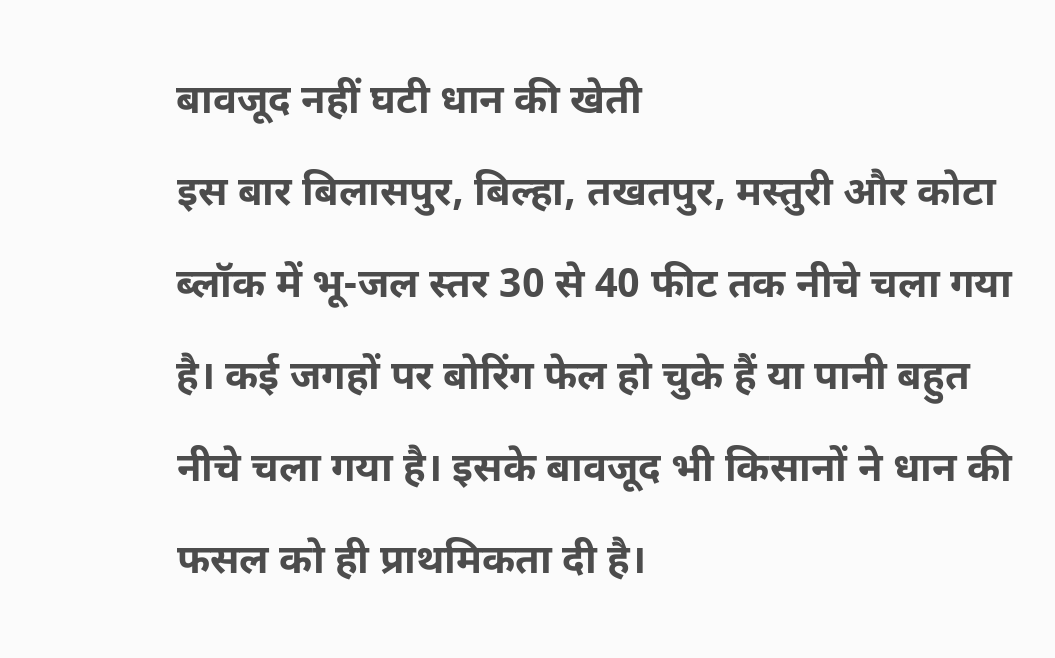बावजूद नहीं घटी धान की खेती
इस बार बिलासपुर, बिल्हा, तखतपुर, मस्तुरी और कोटा ब्लॉक में भू-जल स्तर 30 से 40 फीट तक नीचे चला गया है। कई जगहों पर बोरिंग फेल हो चुके हैं या पानी बहुत नीचे चला गया है। इसके बावजूद भी किसानों ने धान की फसल को ही प्राथमिकता दी है।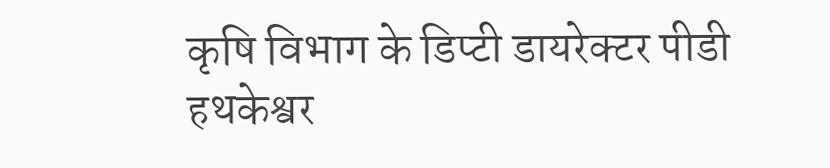कृषि विभाग के डिप्टी डायरेक्टर पीडी हथकेश्वर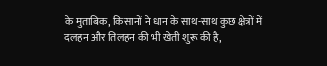के मुताबिक, किसानों ने धान के साथ-साथ कुछ क्षेत्रों में दलहन और तिलहन की भी खेती शुरू की है,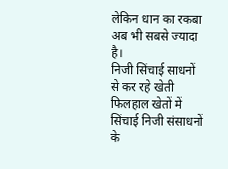लेकिन धान का रकबा अब भी सबसे ज्यादा है।
निजी सिंचाई साधनों से कर रहे खेती
फिलहाल खेतों में सिंचाई निजी संसाधनों के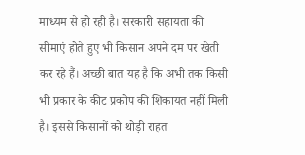माध्यम से हो रही है। सरकारी सहायता की सीमाएं होते हुए भी किसान अपने दम पर खेती कर रहे हैं। अच्छी बात यह है कि अभी तक किसी भी प्रकार के कीट प्रकोप की शिकायत नहीं मिली है। इससे किसानों को थोड़ी राहत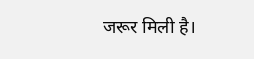जरूर मिली है।